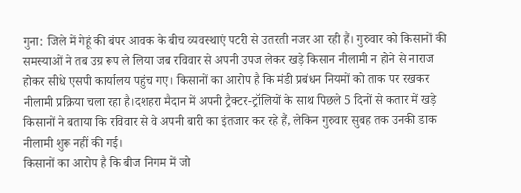गुना: जिले में गेहूं की बंपर आवक के बीच व्यवस्थाएं पटरी से उतरती नजर आ रही हैं। गुरुवार को किसानों की समस्याओं ने तब उग्र रूप ले लिया जब रविवार से अपनी उपज लेकर खड़े किसान नीलामी न होने से नाराज होकर सीधे एसपी कार्यालय पहुंच गए। किसानों का आरोप है कि मंडी प्रबंधन नियमों को ताक पर रखकर नीलामी प्रक्रिया चला रहा है।दशहरा मैदान में अपनी ट्रैक्टर-ट्रॉलियों के साथ पिछले 5 दिनों से कतार में खड़े किसानों ने बताया कि रविवार से वे अपनी बारी का इंतजार कर रहे हैं, लेकिन गुरुवार सुबह तक उनकी डाक नीलामी शुरू नहीं की गई।
किसानों का आरोप है कि बीज निगम में जो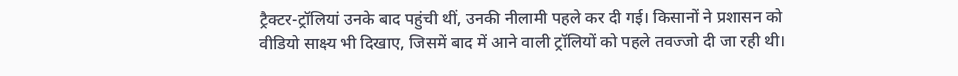ट्रैक्टर-ट्रॉलियां उनके बाद पहुंची थीं, उनकी नीलामी पहले कर दी गई। किसानों ने प्रशासन को वीडियो साक्ष्य भी दिखाए, जिसमें बाद में आने वाली ट्रॉलियों को पहले तवज्जो दी जा रही थी।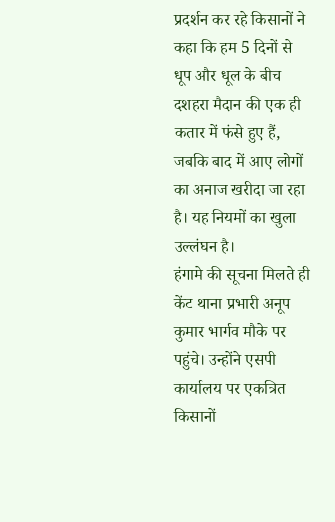प्रदर्शन कर रहे किसानों ने कहा कि हम 5 दिनों से धूप और धूल के बीच दशहरा मैदान की एक ही कतार में फंसे हुए हैं, जबकि बाद में आए लोगों का अनाज खरीदा जा रहा है। यह नियमों का खुला उल्लंघन है।
हंगामे की सूचना मिलते ही केंट थाना प्रभारी अनूप कुमार भार्गव मौके पर पहुंचे। उन्होंने एसपी कार्यालय पर एकत्रित किसानों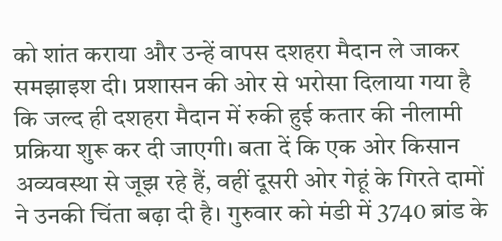को शांत कराया और उन्हें वापस दशहरा मैदान ले जाकर समझाइश दी। प्रशासन की ओर से भरोसा दिलाया गया है कि जल्द ही दशहरा मैदान में रुकी हुई कतार की नीलामी प्रक्रिया शुरू कर दी जाएगी। बता दें कि एक ओर किसान अव्यवस्था से जूझ रहे हैं, वहीं दूसरी ओर गेहूं के गिरते दामों ने उनकी चिंता बढ़ा दी है। गुरुवार को मंडी में 3740 ब्रांड के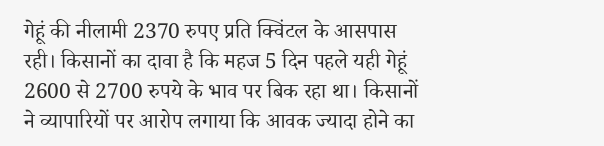गेहूं की नीलामी 2370 रुपए प्रति क्विंटल के आसपास रही। किसानों का दावा है कि महज 5 दिन पहले यही गेहूं 2600 से 2700 रुपये के भाव पर बिक रहा था। किसानों ने व्यापारियों पर आरोप लगाया कि आवक ज्यादा होने का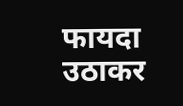फायदा उठाकर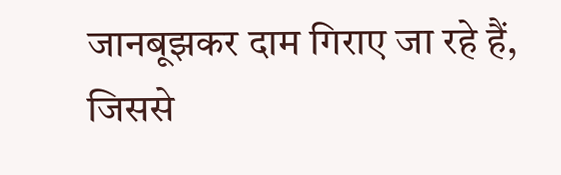जानबूझकर दाम गिराए जा रहे हैं, जिससे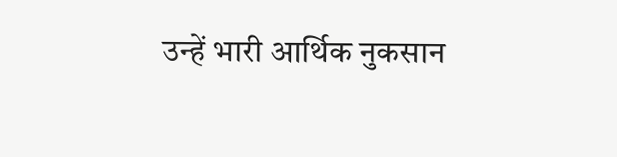उन्हें भारी आर्थिक नुकसान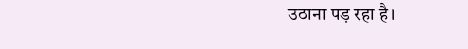उठाना पड़ रहा है।